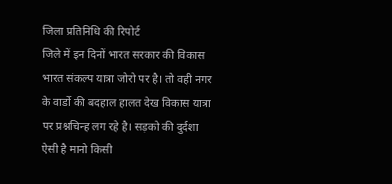जिला प्रतिनिधि की रिपोर्ट
जिले में इन दिनों भारत सरकार की विकास भारत संकल्प यात्रा जोरो पर है। तो वही नगर के वार्डो की बदहाल हालत देख विकास यात्रा पर प्रश्नचिन्ह लग रहे है। सड़को की दुर्दशा ऐसी है मानो किसी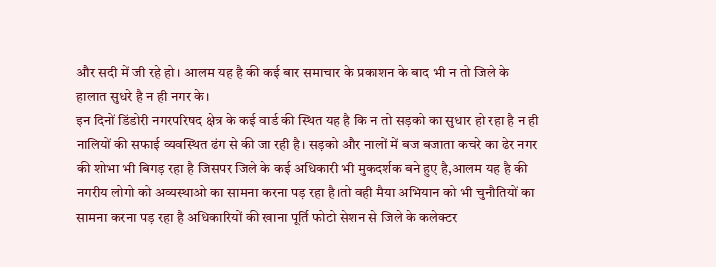और सदी में जी रहे हो। आलम यह है की कई बार समाचार के प्रकाशन के बाद भी न तो जिले के हालात सुधरे है न ही नगर के।
इन दिनों डिंडोरी नगरपरिषद क्षेत्र के कई वार्ड की स्थित यह है कि न तो सड़को का सुधार हो रहा है न ही नालियों की सफाई व्यवस्थित ढंग से की जा रही है। सड़को और नालों में बज बजाता कचरे का ढेर नगर की शोभा भी बिगड़ रहा है जिसपर जिले के कई अधिकारी भी मुकदर्शक बने हुए है,आलम यह है की नगरीय लोगो को अव्यस्थाओ का सामना करना पड़ रहा है।तो वही मैया अभियान को भी चुनौतियों का सामना करना पड़ रहा है अधिकारियों की खाना पूर्ति फोटो सेशन से जिले के कलेक्टर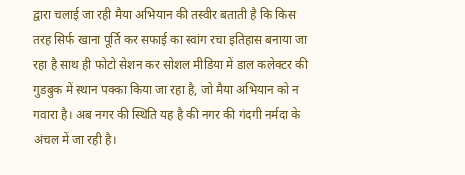द्वारा चलाई जा रही मैया अभियान की तस्वीर बताती है कि किस तरह सिर्फ खाना पूर्ति कर सफाई का स्वांग रचा इतिहास बनाया जा रहा है साथ ही फोटो सेशन कर सोशल मीडिया में डाल कलेक्टर की गुडबुक में स्थान पक्का किया जा रहा है, जो मैया अभियान को न गवारा है। अब नगर की स्थिति यह है की नगर की गंदगी नर्मदा के अंचल में जा रही है।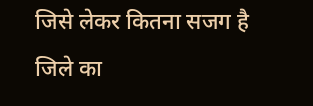जिसे लेकर कितना सजग है जिले का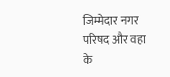जिम्मेदार नगर परिषद और वहा के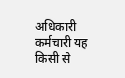अधिकारी कर्मचारी यह किसी से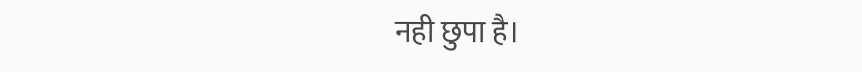नही छुपा है।